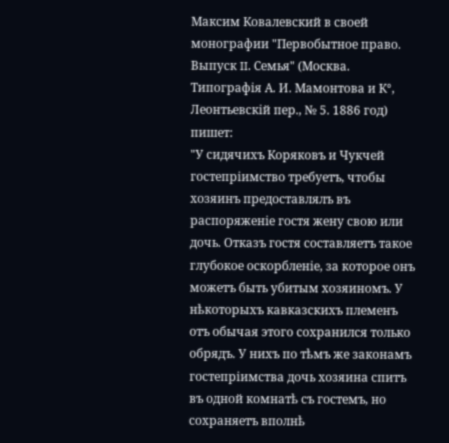Максим Ковалевский в своей монографии "Первобытное право. Выпуск II. Семья" (Москва. Типографія А. И. Мамонтова и К°, Леонтьевскій пер., № 5. 1886 год) пишет:
"У сидячихъ Коряковъ и Чукчей гостепріимство требуетъ, чтобы хозяинъ предоставлялъ въ распоряженіе гостя жену свою или дочь. Отказъ гостя составляетъ такое глубокое оскорбленіе, за которое онъ можетъ быть убитым хозяиномъ. У нѣкоторыхъ кавказскихъ племенъ отъ обычая этого сохранился только обрядъ. У нихъ по тѣмъ же законамъ гостепріимства дочь хозяина спитъ въ одной комнатѣ съ гостемъ, но сохраняетъ вполнѣ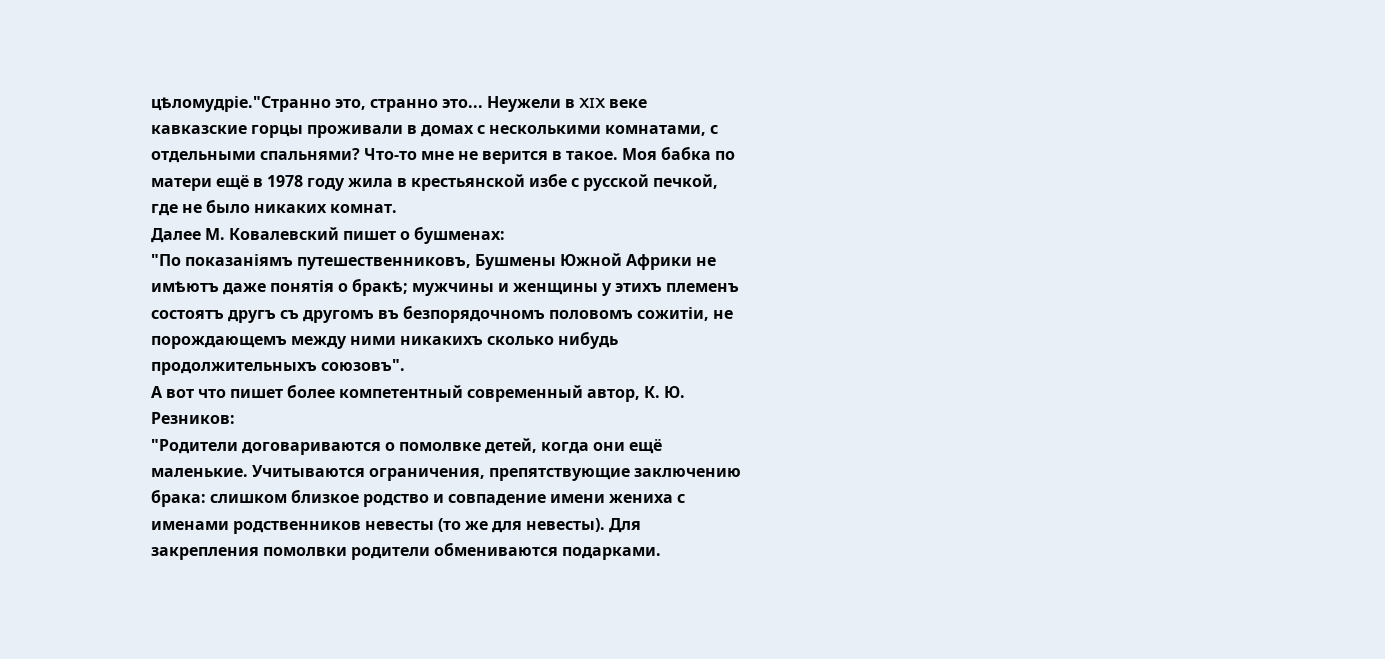цѣломудріе."Странно это, странно это... Неужели в XIX веке кавказские горцы проживали в домах с несколькими комнатами, с отдельными спальнями? Что-то мне не верится в такое. Моя бабка по матери ещё в 1978 году жила в крестьянской избе с русской печкой, где не было никаких комнат.
Далее М. Ковалевский пишет о бушменах:
"По показаніямъ путешественниковъ, Бушмены Южной Африки не имѣютъ даже понятія о бракѣ; мужчины и женщины у этихъ племенъ состоятъ другъ съ другомъ въ безпорядочномъ половомъ сожитіи, не порождающемъ между ними никакихъ сколько нибудь продолжительныхъ союзовъ".
А вот что пишет более компетентный современный автор, К. Ю. Резников:
"Родители договариваются о помолвке детей, когда они ещё маленькие. Учитываются ограничения, препятствующие заключению брака: слишком близкое родство и совпадение имени жениха с именами родственников невесты (то же для невесты). Для закрепления помолвки родители обмениваются подарками.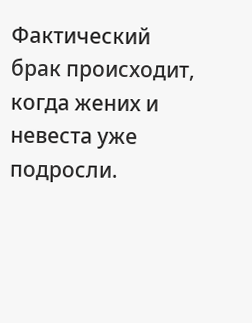Фактический брак происходит, когда жених и невеста уже подросли.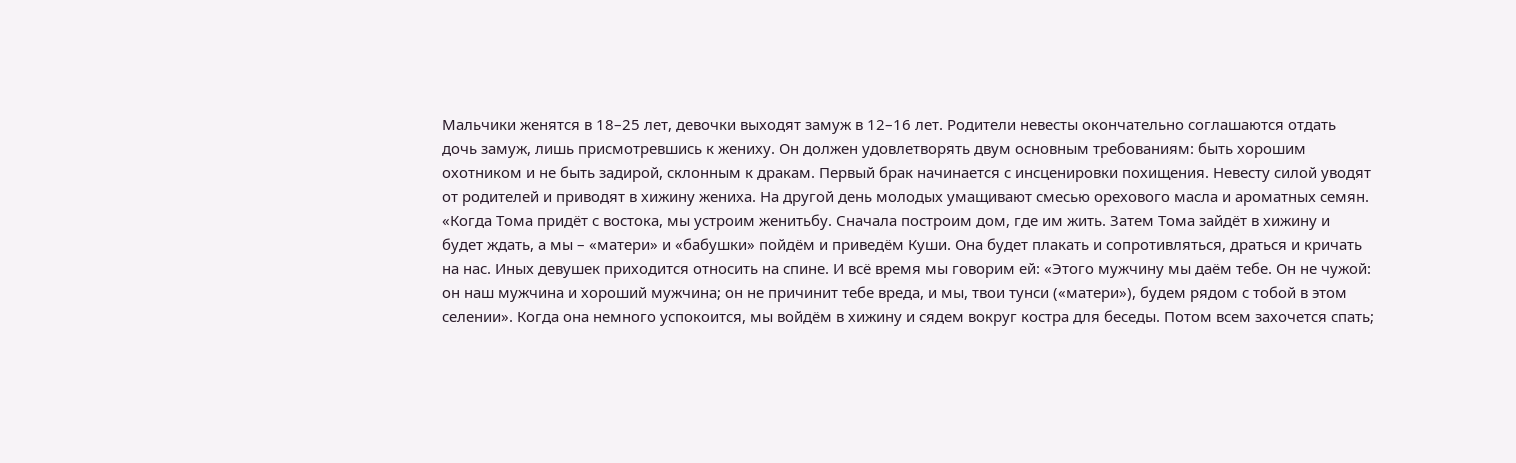Мальчики женятся в 18–25 лет, девочки выходят замуж в 12–16 лет. Родители невесты окончательно соглашаются отдать дочь замуж, лишь присмотревшись к жениху. Он должен удовлетворять двум основным требованиям: быть хорошим охотником и не быть задирой, склонным к дракам. Первый брак начинается с инсценировки похищения. Невесту силой уводят от родителей и приводят в хижину жениха. На другой день молодых умащивают смесью орехового масла и ароматных семян.
«Когда Тома придёт с востока, мы устроим женитьбу. Сначала построим дом, где им жить. Затем Тома зайдёт в хижину и будет ждать, а мы – «матери» и «бабушки» пойдём и приведём Куши. Она будет плакать и сопротивляться, драться и кричать на нас. Иных девушек приходится относить на спине. И всё время мы говорим ей: «Этого мужчину мы даём тебе. Он не чужой: он наш мужчина и хороший мужчина; он не причинит тебе вреда, и мы, твои тунси («матери»), будем рядом с тобой в этом селении». Когда она немного успокоится, мы войдём в хижину и сядем вокруг костра для беседы. Потом всем захочется спать;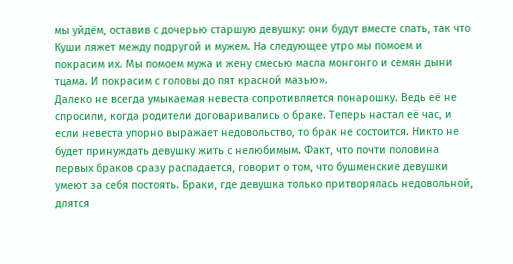мы уйдём, оставив с дочерью старшую девушку: они будут вместе спать, так что Куши ляжет между подругой и мужем. На следующее утро мы помоем и покрасим их. Мы помоем мужа и жену смесью масла монгонго и семян дыни тцама. И покрасим с головы до пят красной мазью».
Далеко не всегда умыкаемая невеста сопротивляется понарошку. Ведь её не спросили, когда родители договаривались о браке. Теперь настал её час, и если невеста упорно выражает недовольство, то брак не состоится. Никто не будет принуждать девушку жить с нелюбимым. Факт, что почти половина первых браков сразу распадается, говорит о том, что бушменские девушки умеют за себя постоять. Браки, где девушка только притворялась недовольной, длятся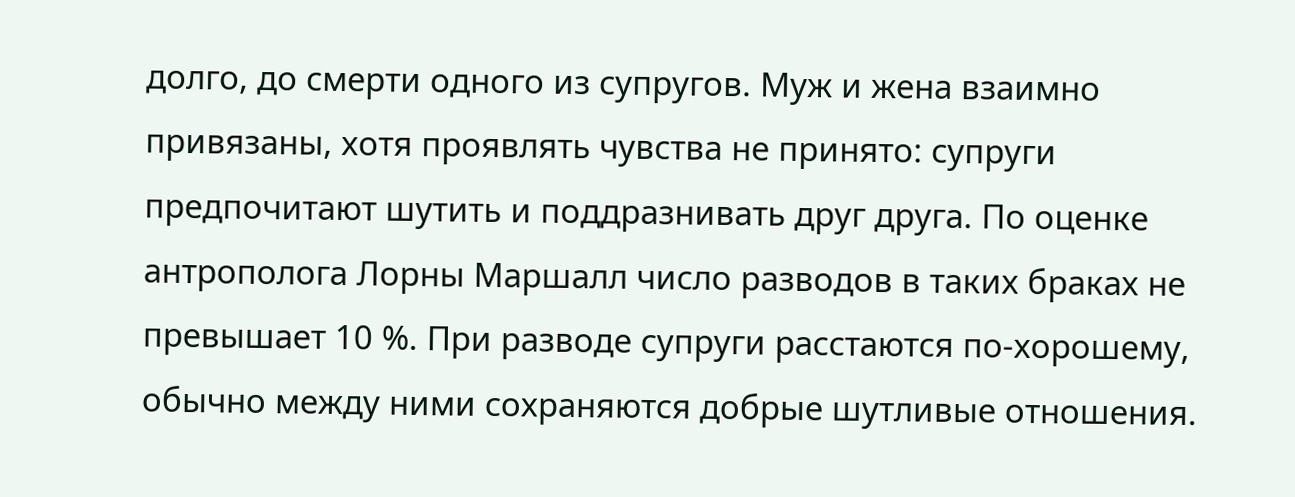долго, до смерти одного из супругов. Муж и жена взаимно привязаны, хотя проявлять чувства не принято: супруги предпочитают шутить и поддразнивать друг друга. По оценке антрополога Лорны Маршалл число разводов в таких браках не превышает 10 %. При разводе супруги расстаются по-хорошему, обычно между ними сохраняются добрые шутливые отношения.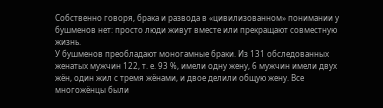Собственно говоря, брака и развода в «цивилизованном» понимании у бушменов нет: просто люди живут вместе или прекращают совместную жизнь.
У бушменов преобладают моногамные браки. Из 131 обследованных женатых мужчин 122, т. е. 93 %, имели одну жену, 6 мужчин имели двух жён, один жил с тремя жёнами, и двое делили общую жену. Все многожёнцы были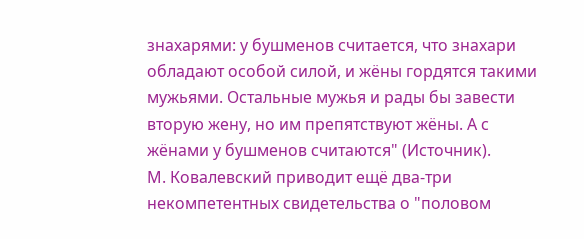знахарями: у бушменов считается, что знахари обладают особой силой, и жёны гордятся такими мужьями. Остальные мужья и рады бы завести вторую жену, но им препятствуют жёны. А с жёнами у бушменов считаются" (Источник).
М. Ковалевский приводит ещё два-три некомпетентных свидетельства о "половом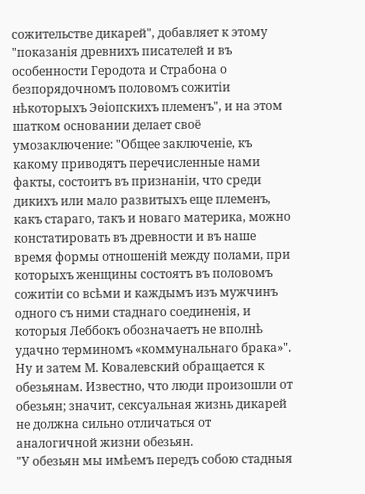сожительстве дикарей", добавляет к этому "показанія древнихъ писателей и въ особенности Геродота и Страбона о безпорядочномъ половомъ сожитіи нѣкоторыхъ Эѳіопскихъ племенъ", и на этом шатком основании делает своё умозаключение: "Общее заключеніе, къ какому приводятъ перечисленные нами факты, состоитъ въ признаніи, что среди дикихъ или мало развитыхъ еще племенъ, какъ стараго, такъ и новаго материка, можно констатировать въ древности и въ наше время формы отношеній между полами, при которыхъ женщины состоятъ въ половомъ сожитіи со всѣми и каждымъ изъ мужчинъ одного съ ними стаднаго соединенія, и которыя Леббокъ обозначаетъ не вполнѣ удачно терминомъ «коммунальнаго брака»".
Ну и затем М. Ковалевский обращается к обезьянам. Известно, что люди произошли от обезьян; значит, сексуальная жизнь дикарей не должна сильно отличаться от аналогичной жизни обезьян.
"У обезьян мы имѣемъ передъ собою стадныя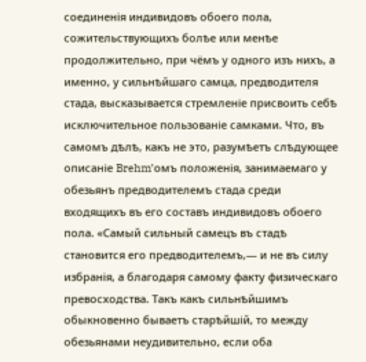соединенія индивидовъ обоего пола, сожительствующихъ болѣе или менѣе продолжительно, при чёмъ у одного изъ нихъ, а именно, у сильнѣйшаго самца, предводителя стада, высказывается стремленіе присвоить себѣ исключительное пользованіе самками. Что, въ самомъ дѣлѣ, какъ не это, разумѣетъ слѣдующее описаніе Brehm’омъ положенія, занимаемаго у обезьянъ предводителемъ стада среди входящихъ въ его составъ индивидовъ обоего пола. «Самый сильный самецъ въ стадѣ становится его предводителемъ,— и не въ силу избранія, а благодаря самому факту физическаго превосходства. Такъ какъ сильнѣйшимъ обыкновенно бываетъ старѣйшій, то между обезьянами неудивительно, если оба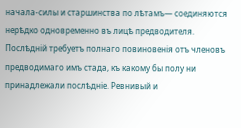начала-силы и старшинства по лѣтамъ— cоединяются нерѣдко одновременно въ лицѣ предводителя. Послѣдній требуетъ полнаго повиновенія отъ членовъ предводимаго имъ стада, къ какому бы полу ни принадлежали послѣдніе. Ревнивый и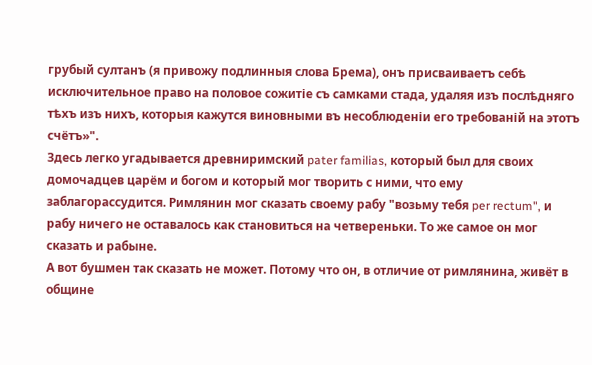грубый султанъ (я привожу подлинныя слова Брема), онъ присваиваетъ себѣ исключительное право на половое сожитіе съ самками стада, удаляя изъ послѣдняго тѣхъ изъ нихъ, которыя кажутся виновными въ несоблюденіи его требованій на этотъ счётъ»".
Здесь легко угадывается древниримский pater familias, который был для своих домочадцев царём и богом и который мог творить с ними, что ему заблагорассудится. Римлянин мог сказать своему рабу "возьму тебя per rectum", и рабу ничего не оставалось как становиться на четвереньки. То же самое он мог сказать и рабыне.
А вот бушмен так сказать не может. Потому что он, в отличие от римлянина, живёт в общине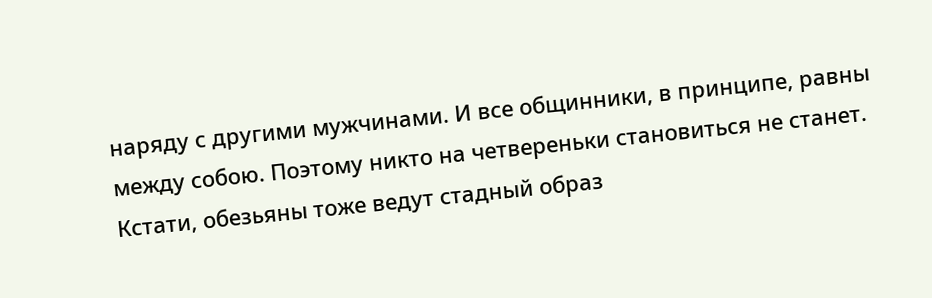наряду с другими мужчинами. И все общинники, в принципе, равны между собою. Поэтому никто на четвереньки становиться не станет.
Кстати, обезьяны тоже ведут стадный образ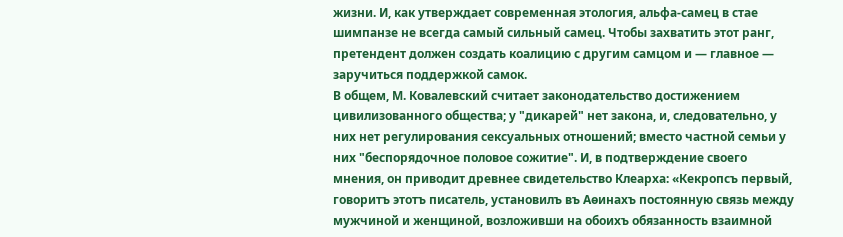жизни. И, как утверждает современная этология, альфа-самец в стае шимпанзе не всегда самый сильный самец. Чтобы захватить этот ранг, претендент должен создать коалицию с другим самцом и — главное — заручиться поддержкой самок.
В общем, М. Ковалевский считает законодательство достижением цивилизованного общества; у "дикарей" нет закона, и, следовательно, у них нет регулирования сексуальных отношений; вместо частной семьи у них "беспорядочное половое сожитие". И, в подтверждение своего мнения, он приводит древнее свидетельство Клеарха: «Кекропсъ первый, говоритъ этотъ писатель, установилъ въ Аѳинахъ постоянную связь между мужчиной и женщиной, возложивши на обоихъ обязанность взаимной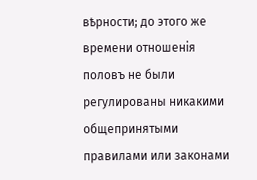вѣрности; до этого же времени отношенія половъ не были регулированы никакими общепринятыми правилами или законами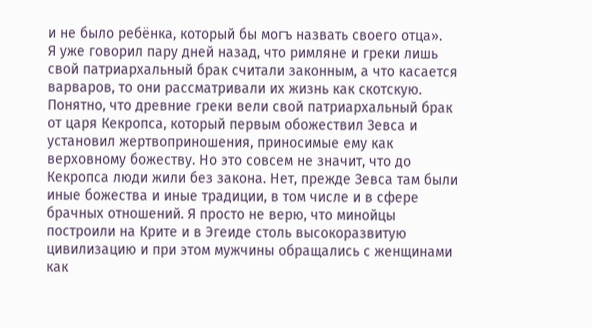и не было ребёнка, который бы могъ назвать своего отца».
Я уже говорил пару дней назад, что римляне и греки лишь свой патриархальный брак считали законным, а что касается варваров, то они рассматривали их жизнь как скотскую. Понятно, что древние греки вели свой патриархальный брак от царя Кекропса, который первым обожествил Зевса и установил жертвоприношения, приносимые ему как верховному божеству. Но это совсем не значит, что до Кекропса люди жили без закона. Нет, прежде Зевса там были иные божества и иные традиции, в том числе и в сфере брачных отношений. Я просто не верю, что минойцы построили на Крите и в Эгеиде столь высокоразвитую цивилизацию и при этом мужчины обращались с женщинами как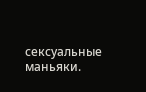сексуальные маньяки.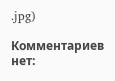.jpg)

Комментариев нет: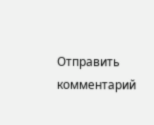Отправить комментарий